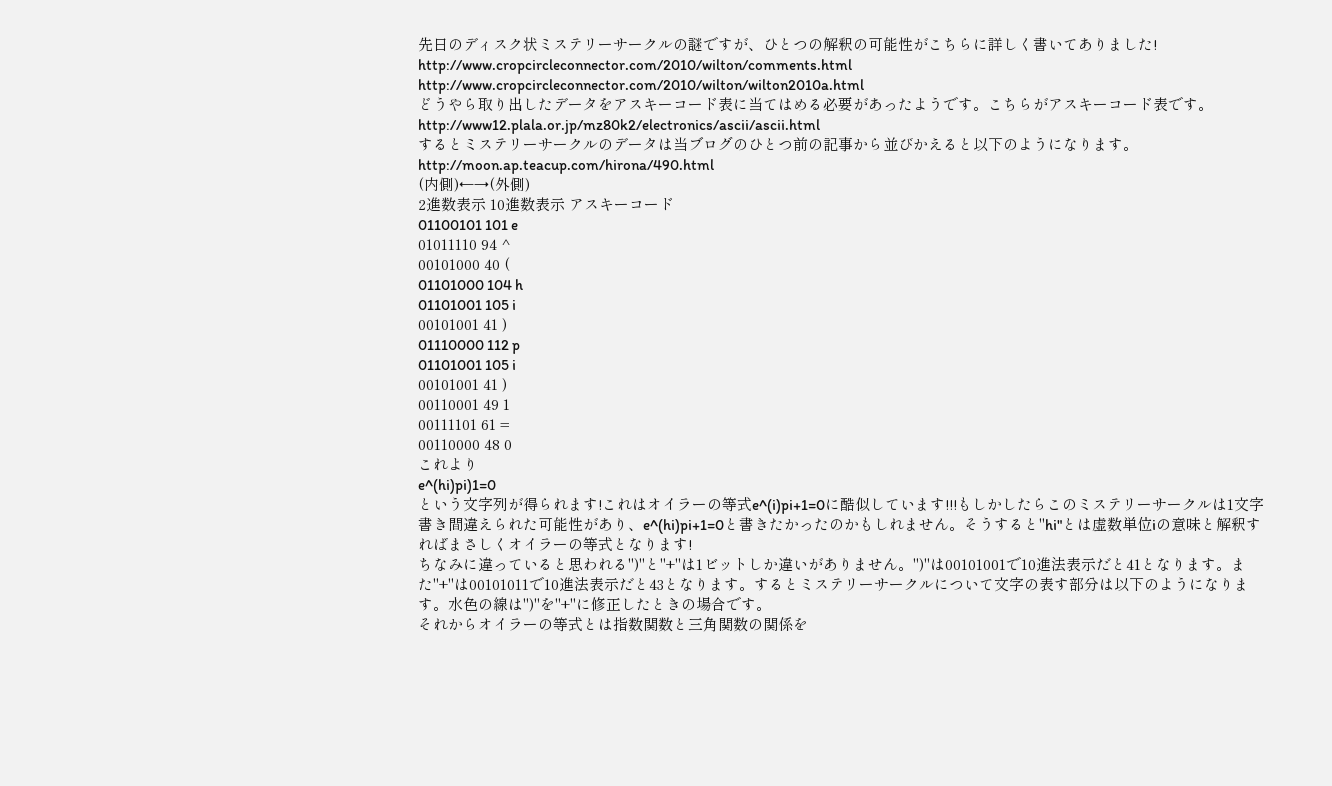先日のディスク状ミステリーサークルの謎ですが、ひとつの解釈の可能性がこちらに詳しく書いてありました!
http://www.cropcircleconnector.com/2010/wilton/comments.html
http://www.cropcircleconnector.com/2010/wilton/wilton2010a.html
どうやら取り出したデータをアスキーコード表に当てはめる必要があったようです。こちらがアスキーコード表です。
http://www12.plala.or.jp/mz80k2/electronics/ascii/ascii.html
するとミステリーサークルのデータは当ブログのひとつ前の記事から並びかえると以下のようになります。
http://moon.ap.teacup.com/hirona/490.html
(内側)←→(外側)
2進数表示 10進数表示 アスキーコード
01100101 101 e
01011110 94 ^
00101000 40 (
01101000 104 h
01101001 105 i
00101001 41 )
01110000 112 p
01101001 105 i
00101001 41 )
00110001 49 1
00111101 61 =
00110000 48 0
これより
e^(hi)pi)1=0
という文字列が得られます!これはオイラーの等式e^(i)pi+1=0に酷似しています!!!もしかしたらこのミステリーサークルは1文字書き間違えられた可能性があり、e^(hi)pi+1=0と書きたかったのかもしれません。そうすると"hi"とは虚数単位iの意味と解釈すればまさしくオイラーの等式となります!
ちなみに違っていると思われる")"と"+"は1ビットしか違いがありません。")"は00101001で10進法表示だと41となります。また"+"は00101011で10進法表示だと43となります。するとミステリーサークルについて文字の表す部分は以下のようになります。水色の線は")"を"+"に修正したときの場合です。
それからオイラーの等式とは指数関数と三角関数の関係を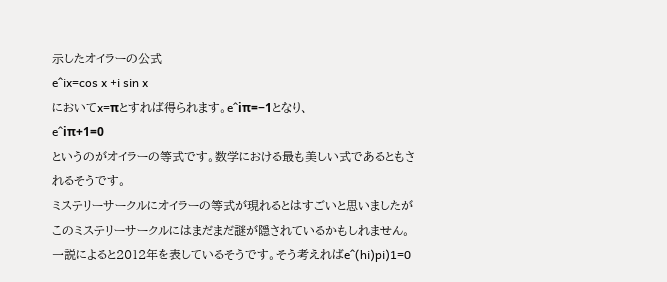示したオイラーの公式
e^ix=cos x +i sin x
においてx=πとすれば得られます。e^iπ=−1となり、
e^iπ+1=0
というのがオイラーの等式です。数学における最も美しい式であるともされるそうです。
ミステリーサークルにオイラーの等式が現れるとはすごいと思いましたがこのミステリーサークルにはまだまだ謎が隠されているかもしれません。一説によると2012年を表しているそうです。そう考えればe^(hi)pi)1=0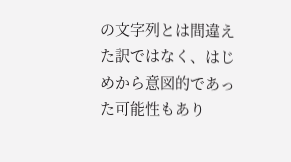の文字列とは間違えた訳ではなく、はじめから意図的であった可能性もあり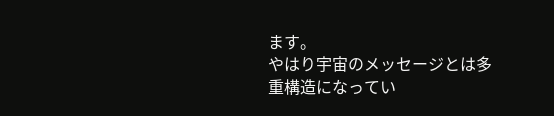ます。
やはり宇宙のメッセージとは多重構造になってい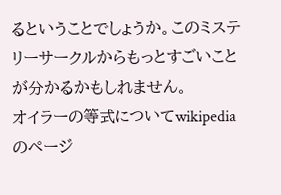るということでしょうか。このミステリーサークルからもっとすごいことが分かるかもしれません。
オイラーの等式についてwikipediaのページ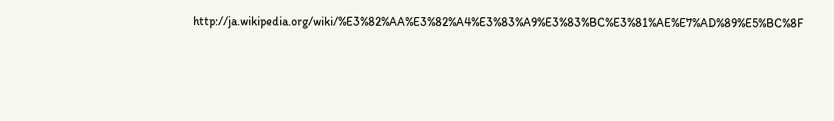http://ja.wikipedia.org/wiki/%E3%82%AA%E3%82%A4%E3%83%A9%E3%83%BC%E3%81%AE%E7%AD%89%E5%BC%8F